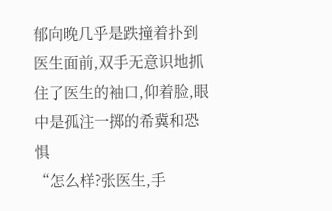郁向晚几乎是跌撞着扑到医生面前,双手无意识地抓住了医生的袖口,仰着脸,眼中是孤注一掷的希冀和恐惧
“怎么样?张医生,手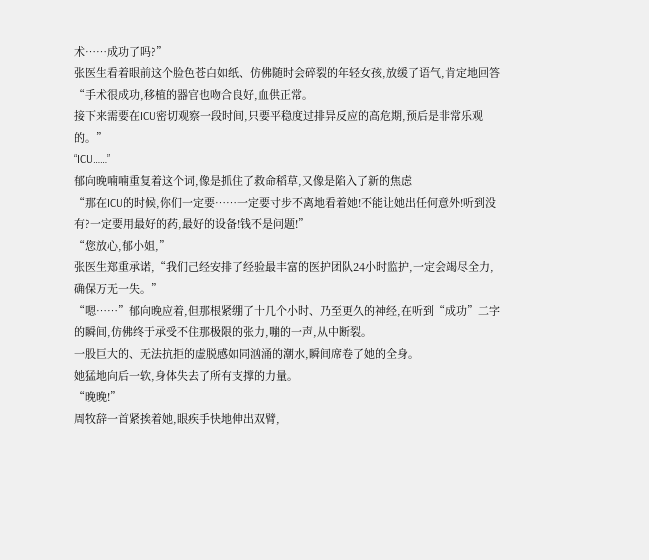术……成功了吗?”
张医生看着眼前这个脸色苍白如纸、仿佛随时会碎裂的年轻女孩,放缓了语气,肯定地回答
“手术很成功,移植的器官也吻合良好,血供正常。
接下来需要在ICU密切观察一段时间,只要平稳度过排异反应的高危期,预后是非常乐观的。”
“ICU……”
郁向晚喃喃重复着这个词,像是抓住了救命稻草,又像是陷入了新的焦虑
“那在ICU的时候,你们一定要……一定要寸步不离地看着她!不能让她出任何意外!听到没有?一定要用最好的药,最好的设备!钱不是问题!”
“您放心,郁小姐,”
张医生郑重承诺,“我们己经安排了经验最丰富的医护团队24小时监护,一定会竭尽全力,确保万无一失。”
“嗯……”郁向晚应着,但那根紧绷了十几个小时、乃至更久的神经,在听到“成功”二字的瞬间,仿佛终于承受不住那极限的张力,嘣的一声,从中断裂。
一股巨大的、无法抗拒的虚脱感如同汹涌的潮水,瞬间席卷了她的全身。
她猛地向后一软,身体失去了所有支撑的力量。
“晚晚!”
周牧辞一首紧挨着她,眼疾手快地伸出双臂,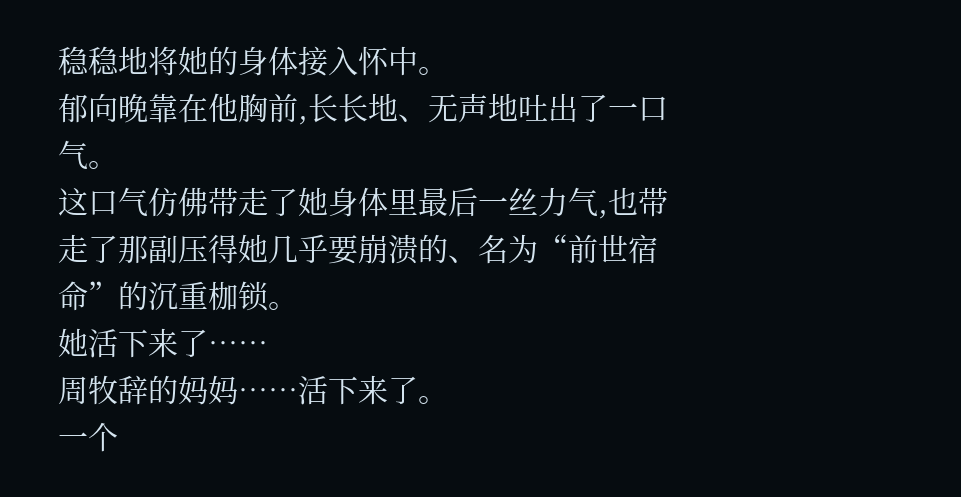稳稳地将她的身体接入怀中。
郁向晚靠在他胸前,长长地、无声地吐出了一口气。
这口气仿佛带走了她身体里最后一丝力气,也带走了那副压得她几乎要崩溃的、名为“前世宿命”的沉重枷锁。
她活下来了……
周牧辞的妈妈……活下来了。
一个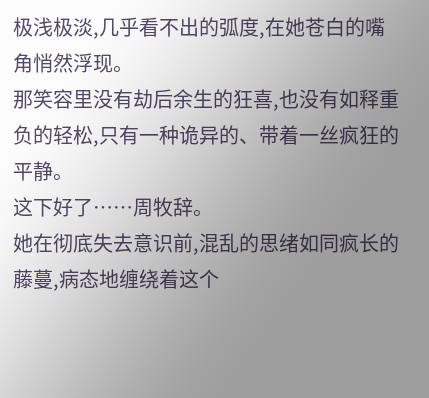极浅极淡,几乎看不出的弧度,在她苍白的嘴角悄然浮现。
那笑容里没有劫后余生的狂喜,也没有如释重负的轻松,只有一种诡异的、带着一丝疯狂的平静。
这下好了……周牧辞。
她在彻底失去意识前,混乱的思绪如同疯长的藤蔓,病态地缠绕着这个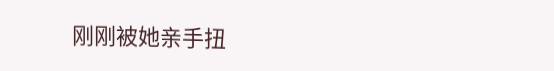刚刚被她亲手扭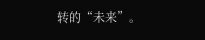转的“未来”。